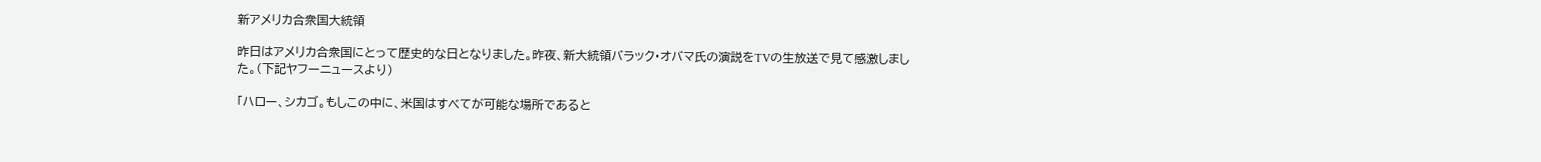新アメリカ合衆国大統領

昨日はアメリカ合衆国にとって歴史的な日となりました。昨夜、新大統領バラック・オバマ氏の演説をTVの生放送で見て感激しました。(下記ヤフーニュースより)

「ハロー、シカゴ。もしこの中に、米国はすべてが可能な場所であると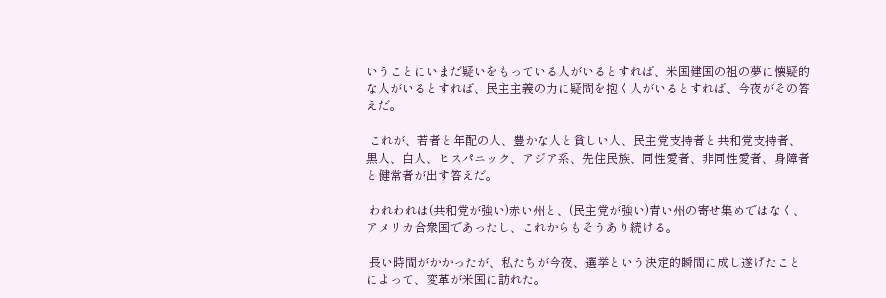いうことにいまだ疑いをもっている人がいるとすれば、米国建国の祖の夢に懐疑的な人がいるとすれば、民主主義の力に疑問を抱く人がいるとすれば、今夜がその答えだ。

 これが、若者と年配の人、豊かな人と貧しい人、民主党支持者と共和党支持者、黒人、白人、ヒスパニック、アジア系、先住民族、同性愛者、非同性愛者、身障者と健常者が出す答えだ。

 われわれは(共和党が強い)赤い州と、(民主党が強い)青い州の寄せ集めではなく、アメリカ合衆国であったし、これからもそうあり続ける。

 長い時間がかかったが、私たちが今夜、選挙という決定的瞬間に成し遂げたことによって、変革が米国に訪れた。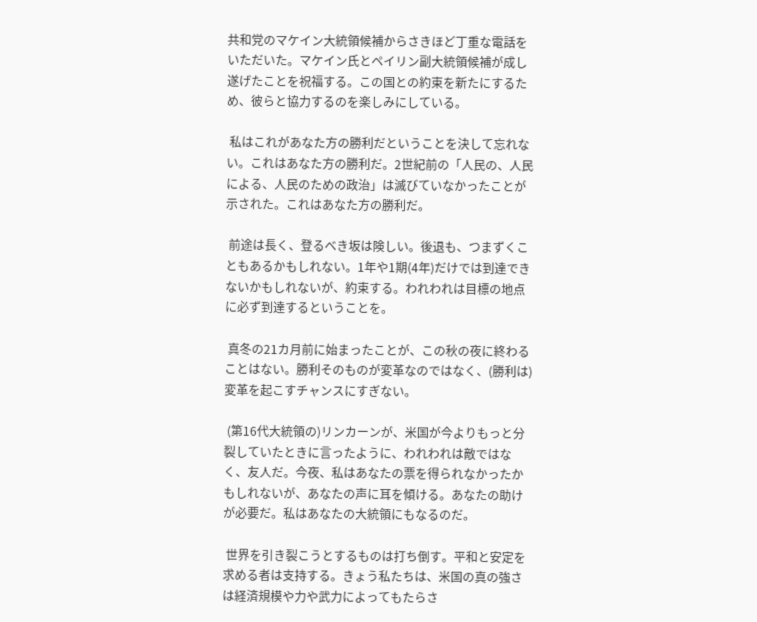共和党のマケイン大統領候補からさきほど丁重な電話をいただいた。マケイン氏とペイリン副大統領候補が成し遂げたことを祝福する。この国との約束を新たにするため、彼らと協力するのを楽しみにしている。

 私はこれがあなた方の勝利だということを決して忘れない。これはあなた方の勝利だ。2世紀前の「人民の、人民による、人民のための政治」は滅びていなかったことが示された。これはあなた方の勝利だ。

 前途は長く、登るべき坂は険しい。後退も、つまずくこともあるかもしれない。1年や1期(4年)だけでは到達できないかもしれないが、約束する。われわれは目標の地点に必ず到達するということを。

 真冬の21カ月前に始まったことが、この秋の夜に終わることはない。勝利そのものが変革なのではなく、(勝利は)変革を起こすチャンスにすぎない。

 (第16代大統領の)リンカーンが、米国が今よりもっと分裂していたときに言ったように、われわれは敵ではなく、友人だ。今夜、私はあなたの票を得られなかったかもしれないが、あなたの声に耳を傾ける。あなたの助けが必要だ。私はあなたの大統領にもなるのだ。

 世界を引き裂こうとするものは打ち倒す。平和と安定を求める者は支持する。きょう私たちは、米国の真の強さは経済規模や力や武力によってもたらさ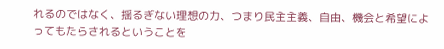れるのではなく、揺るぎない理想の力、つまり民主主義、自由、機会と希望によってもたらされるということを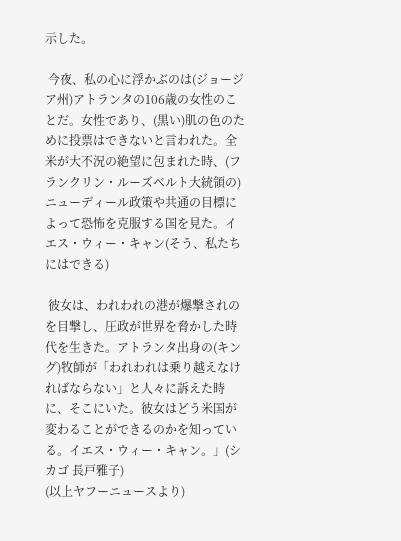示した。

 今夜、私の心に浮かぶのは(ジョージア州)アトランタの106歳の女性のことだ。女性であり、(黒い)肌の色のために投票はできないと言われた。全米が大不況の絶望に包まれた時、(フランクリン・ルーズベルト大統領の)ニューディール政策や共通の目標によって恐怖を克服する国を見た。イエス・ウィー・キャン(そう、私たちにはできる)

 彼女は、われわれの港が爆撃されのを目撃し、圧政が世界を脅かした時代を生きた。アトランタ出身の(キング)牧師が「われわれは乗り越えなければならない」と人々に訴えた時に、そこにいた。彼女はどう米国が変わることができるのかを知っている。イエス・ウィー・キャン。」(シカゴ 長戸雅子)
(以上ヤフーニュースより)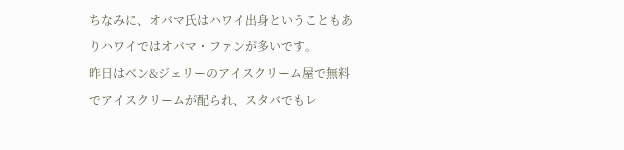ちなみに、オバマ氏はハワイ出身ということもありハワイではオバマ・ファンが多いです。
昨日はベン&ジェリーのアイスクリーム屋で無料でアイスクリームが配られ、スタバでもレ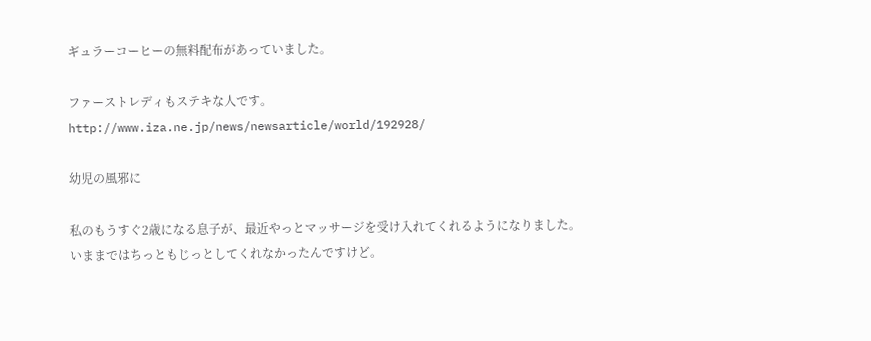ギュラーコーヒーの無料配布があっていました。

ファーストレディもステキな人です。
http://www.iza.ne.jp/news/newsarticle/world/192928/

幼児の風邪に

私のもうすぐ2歳になる息子が、最近やっとマッサージを受け入れてくれるようになりました。
いままではちっともじっとしてくれなかったんですけど。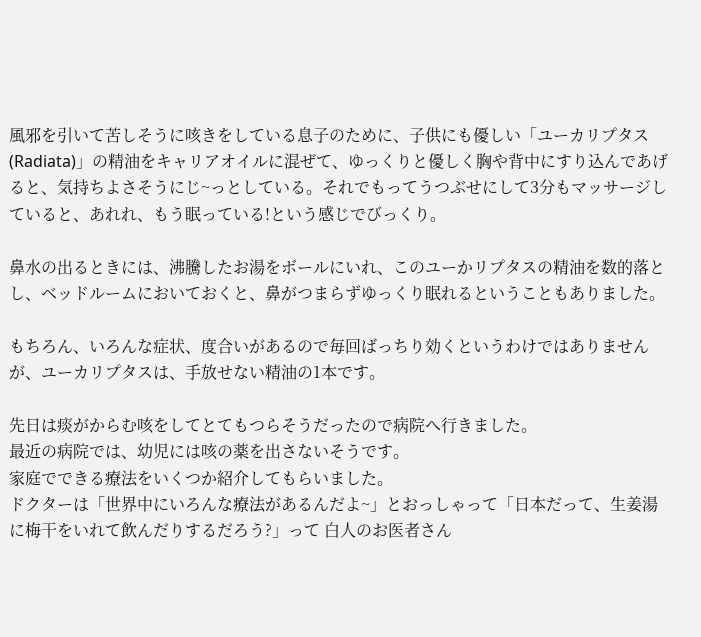風邪を引いて苦しそうに咳きをしている息子のために、子供にも優しい「ユーカリプタス(Radiata)」の精油をキャリアオイルに混ぜて、ゆっくりと優しく胸や背中にすり込んであげると、気持ちよさそうにじ~っとしている。それでもってうつぶせにして3分もマッサージしていると、あれれ、もう眠っている!という感じでびっくり。

鼻水の出るときには、沸騰したお湯をボールにいれ、このユーかリプタスの精油を数的落とし、ベッドルームにおいておくと、鼻がつまらずゆっくり眠れるということもありました。

もちろん、いろんな症状、度合いがあるので毎回ばっちり効くというわけではありませんが、ユーカリプタスは、手放せない精油の1本です。

先日は痰がからむ咳をしてとてもつらそうだったので病院へ行きました。
最近の病院では、幼児には咳の薬を出さないそうです。
家庭でできる療法をいくつか紹介してもらいました。
ドクターは「世界中にいろんな療法があるんだよ~」とおっしゃって「日本だって、生姜湯に梅干をいれて飲んだりするだろう?」って 白人のお医者さん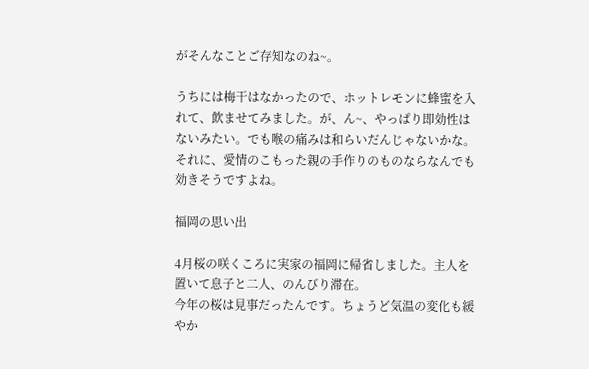がそんなことご存知なのね~。

うちには梅干はなかったので、ホットレモンに蜂蜜を入れて、飲ませてみました。が、ん~、やっぱり即効性はないみたい。でも喉の痛みは和らいだんじゃないかな。
それに、愛情のこもった親の手作りのものならなんでも効きそうですよね。

福岡の思い出

4月桜の咲くころに実家の福岡に帰省しました。主人を置いて息子と二人、のんびり滞在。
今年の桜は見事だったんです。ちょうど気温の変化も緩やか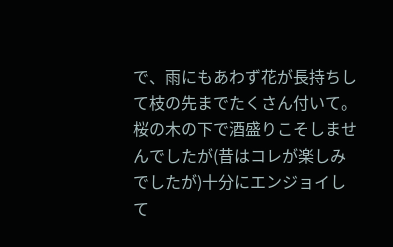で、雨にもあわず花が長持ちして枝の先までたくさん付いて。
桜の木の下で酒盛りこそしませんでしたが(昔はコレが楽しみでしたが)十分にエンジョイして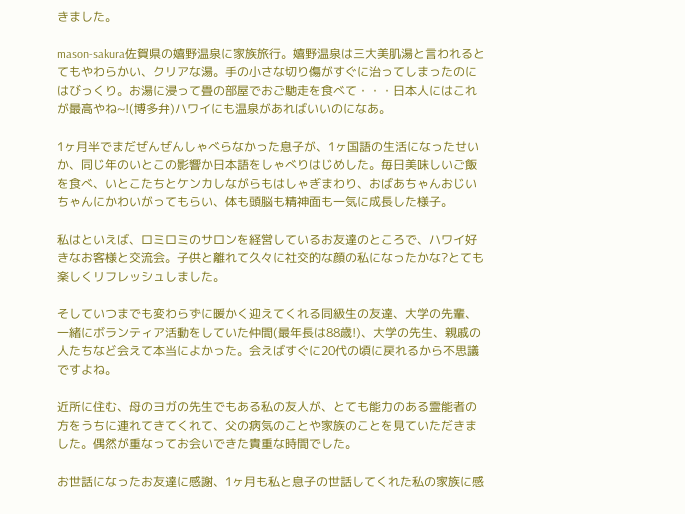きました。

mason-sakura佐賀県の嬉野温泉に家族旅行。嬉野温泉は三大美肌湯と言われるとてもやわらかい、クリアな湯。手の小さな切り傷がすぐに治ってしまったのにはびっくり。お湯に浸って畳の部屋でおご馳走を食べて・・・日本人にはこれが最高やね~!(博多弁)ハワイにも温泉があればいいのになあ。

1ヶ月半でまだぜんぜんしゃべらなかった息子が、1ヶ国語の生活になったせいか、同じ年のいとこの影響か日本語をしゃべりはじめした。毎日美味しいご飯を食べ、いとこたちとケンカしながらもはしゃぎまわり、おばあちゃんおじいちゃんにかわいがってもらい、体も頭脳も精神面も一気に成長した様子。

私はといえば、ロミロミのサロンを経営しているお友達のところで、ハワイ好きなお客様と交流会。子供と離れて久々に社交的な顔の私になったかな?とても楽しくリフレッシュしました。

そしていつまでも変わらずに暖かく迎えてくれる同級生の友達、大学の先輩、一緒にボランティア活動をしていた仲間(最年長は88歳!)、大学の先生、親戚の人たちなど会えて本当によかった。会えばすぐに20代の頃に戻れるから不思議ですよね。

近所に住む、母のヨガの先生でもある私の友人が、とても能力のある霊能者の方をうちに連れてきてくれて、父の病気のことや家族のことを見ていただきました。偶然が重なってお会いできた貴重な時間でした。

お世話になったお友達に感謝、1ヶ月も私と息子の世話してくれた私の家族に感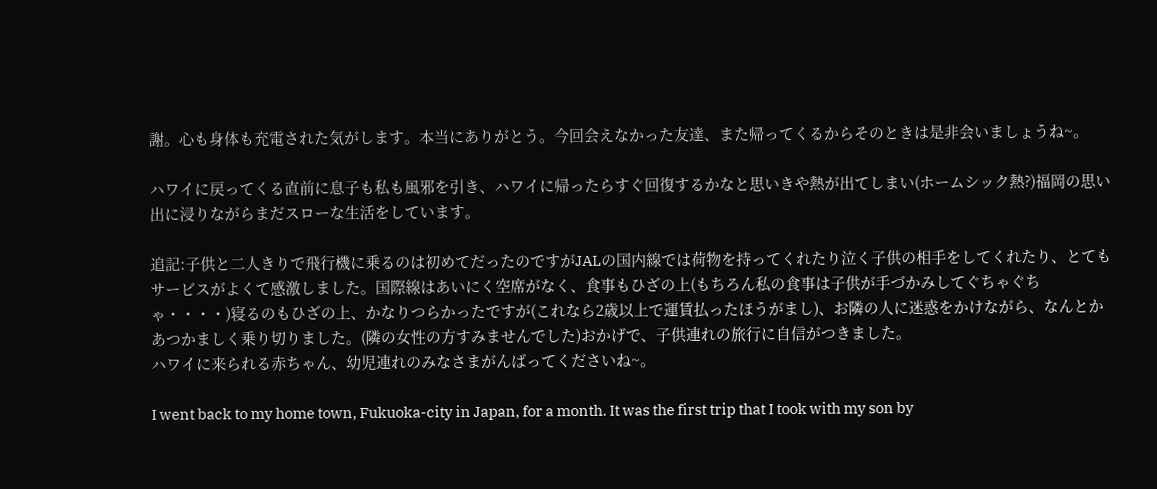謝。心も身体も充電された気がします。本当にありがとう。今回会えなかった友達、また帰ってくるからそのときは是非会いましょうね~。

ハワイに戻ってくる直前に息子も私も風邪を引き、ハワイに帰ったらすぐ回復するかなと思いきや熱が出てしまい(ホームシック熱?)福岡の思い出に浸りながらまだスローな生活をしています。

追記:子供と二人きりで飛行機に乗るのは初めてだったのですがJALの国内線では荷物を持ってくれたり泣く子供の相手をしてくれたり、とてもサービスがよくて感激しました。国際線はあいにく空席がなく、食事もひざの上(もちろん私の食事は子供が手づかみしてぐちゃぐちゃ・・・・)寝るのもひざの上、かなりつらかったですが(これなら2歳以上で運賃払ったほうがまし)、お隣の人に迷惑をかけながら、なんとかあつかましく乗り切りました。(隣の女性の方すみませんでした)おかげで、子供連れの旅行に自信がつきました。
ハワイに来られる赤ちゃん、幼児連れのみなさまがんばってくださいね~。

I went back to my home town, Fukuoka-city in Japan, for a month. It was the first trip that I took with my son by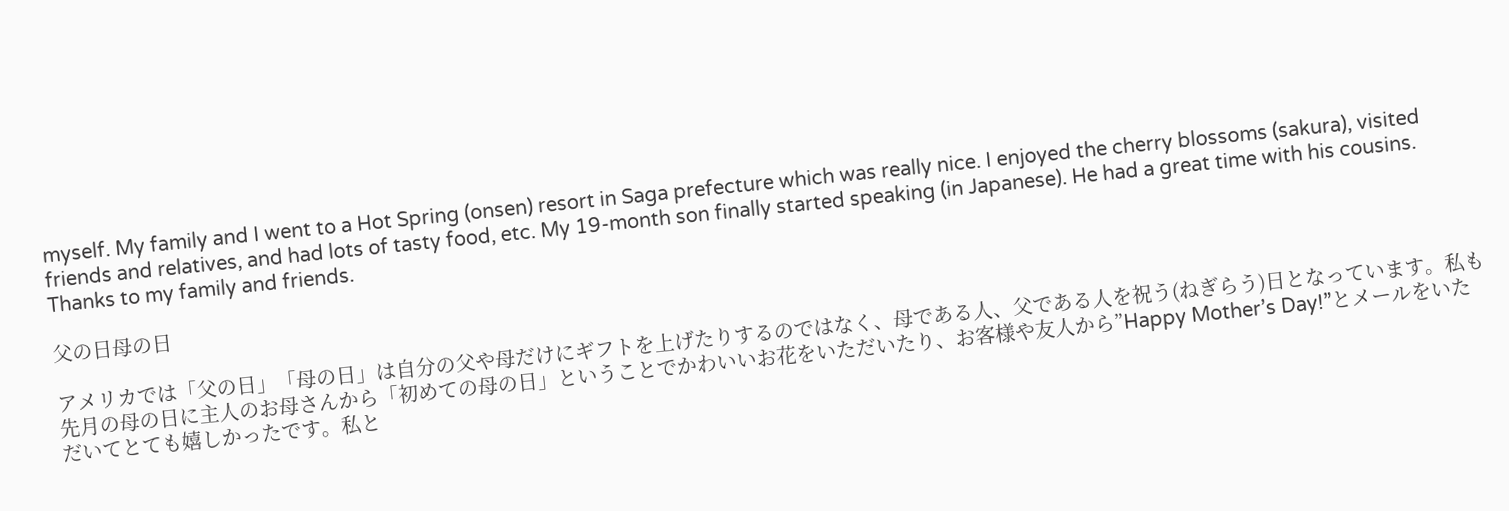myself. My family and I went to a Hot Spring (onsen) resort in Saga prefecture which was really nice. I enjoyed the cherry blossoms (sakura), visited friends and relatives, and had lots of tasty food, etc. My 19-month son finally started speaking (in Japanese). He had a great time with his cousins. Thanks to my family and friends.

父の日母の日

アメリカでは「父の日」「母の日」は自分の父や母だけにギフトを上げたりするのではなく、母である人、父である人を祝う(ねぎらう)日となっています。私も先月の母の日に主人のお母さんから「初めての母の日」ということでかわいいお花をいただいたり、お客様や友人から”Happy Mother’s Day!”とメールをいただいてとても嬉しかったです。私と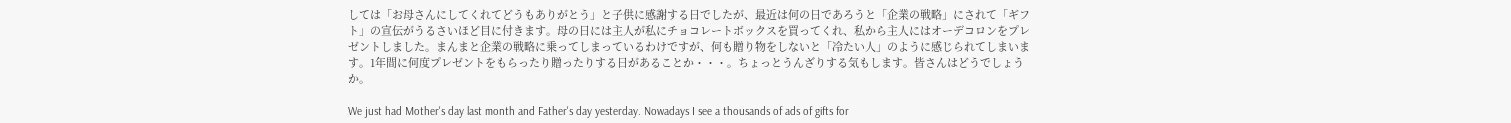しては「お母さんにしてくれてどうもありがとう」と子供に感謝する日でしたが、最近は何の日であろうと「企業の戦略」にされて「ギフト」の宣伝がうるさいほど目に付きます。母の日には主人が私にチョコレートボックスを買ってくれ、私から主人にはオーデコロンをプレゼントしました。まんまと企業の戦略に乗ってしまっているわけですが、何も贈り物をしないと「冷たい人」のように感じられてしまいます。1年間に何度プレゼントをもらったり贈ったりする日があることか・・・。ちょっとうんざりする気もします。皆さんはどうでしょうか。

We just had Mother's day last month and Father's day yesterday. Nowadays I see a thousands of ads of gifts for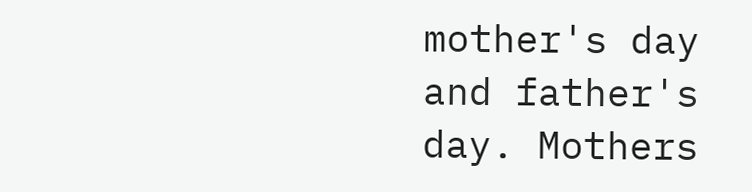mother's day and father's day. Mothers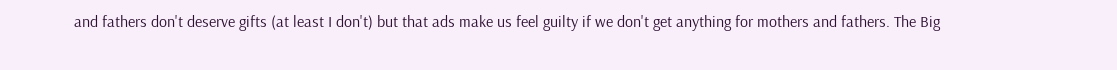and fathers don't deserve gifts (at least I don't) but that ads make us feel guilty if we don't get anything for mothers and fathers. The Big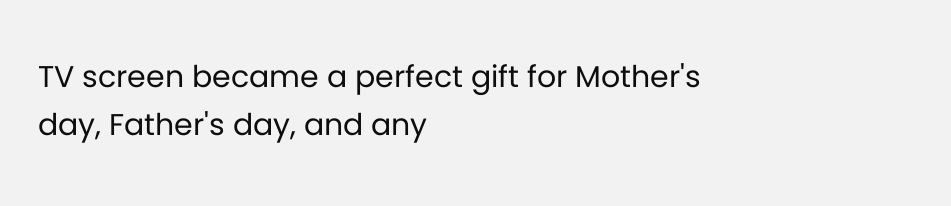TV screen became a perfect gift for Mother's day, Father's day, and any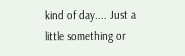kind of day.... Just a little something or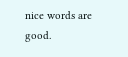nice words are good.